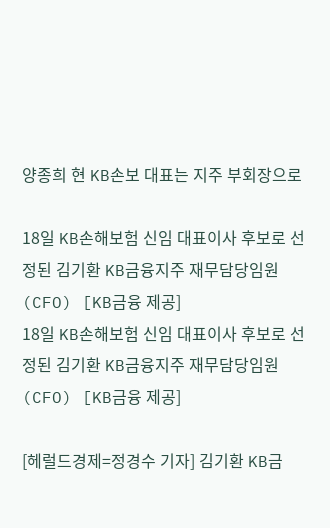양종희 현 KB손보 대표는 지주 부회장으로

18일 KB손해보험 신임 대표이사 후보로 선정된 김기환 KB금융지주 재무담당임원(CFO) [KB금융 제공]
18일 KB손해보험 신임 대표이사 후보로 선정된 김기환 KB금융지주 재무담당임원(CFO) [KB금융 제공]

[헤럴드경제=정경수 기자] 김기환 KB금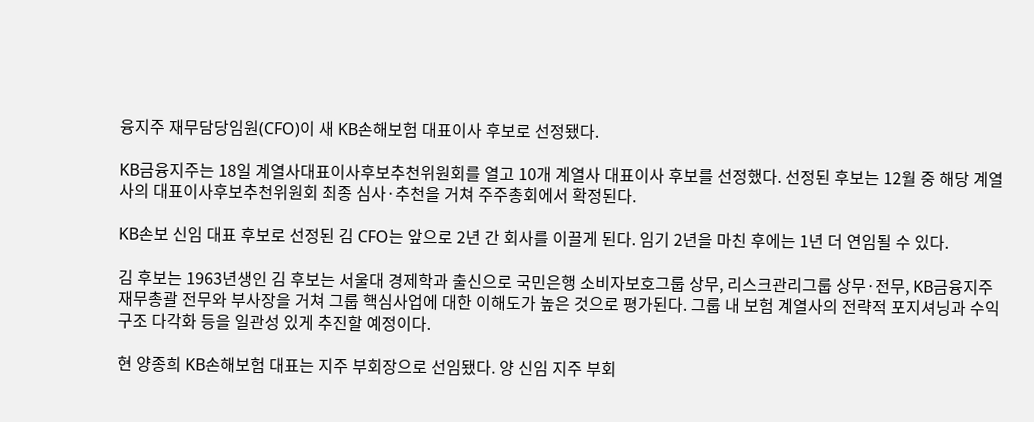융지주 재무담당임원(CFO)이 새 KB손해보험 대표이사 후보로 선정됐다.

KB금융지주는 18일 계열사대표이사후보추천위원회를 열고 10개 계열사 대표이사 후보를 선정했다. 선정된 후보는 12월 중 해당 계열사의 대표이사후보추천위원회 최종 심사·추천을 거쳐 주주총회에서 확정된다.

KB손보 신임 대표 후보로 선정된 김 CFO는 앞으로 2년 간 회사를 이끌게 된다. 임기 2년을 마친 후에는 1년 더 연임될 수 있다.

김 후보는 1963년생인 김 후보는 서울대 경제학과 출신으로 국민은행 소비자보호그룹 상무, 리스크관리그룹 상무·전무, KB금융지주 재무총괄 전무와 부사장을 거쳐 그룹 핵심사업에 대한 이해도가 높은 것으로 평가된다. 그룹 내 보험 계열사의 전략적 포지셔닝과 수익구조 다각화 등을 일관성 있게 추진할 예정이다.

현 양종희 KB손해보험 대표는 지주 부회장으로 선임됐다. 양 신임 지주 부회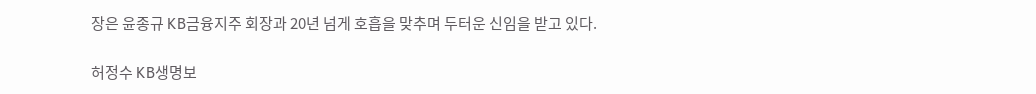장은 윤종규 KB금융지주 회장과 20년 넘게 호흡을 맞추며 두터운 신임을 받고 있다.

허정수 KB생명보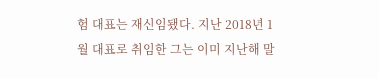험 대표는 재신임됐다. 지난 2018년 1월 대표로 취임한 그는 이미 지난해 말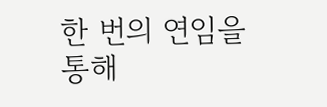한 번의 연임을 통해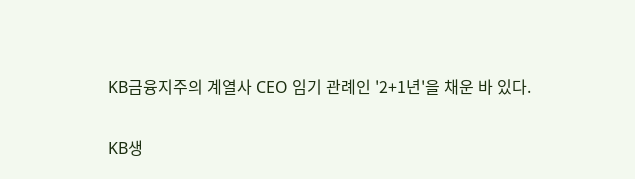KB금융지주의 계열사 CEO 임기 관례인 '2+1년'을 채운 바 있다.

KB생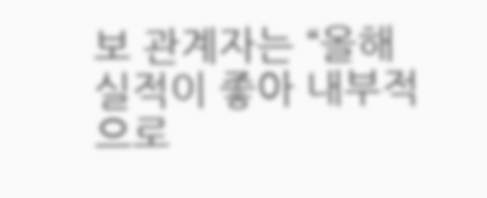보 관계자는 “올해 실적이 좋아 내부적으로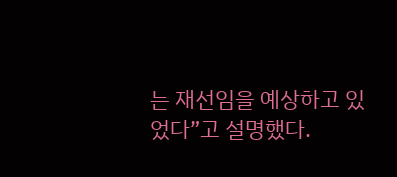는 재선임을 예상하고 있었다”고 설명했다.